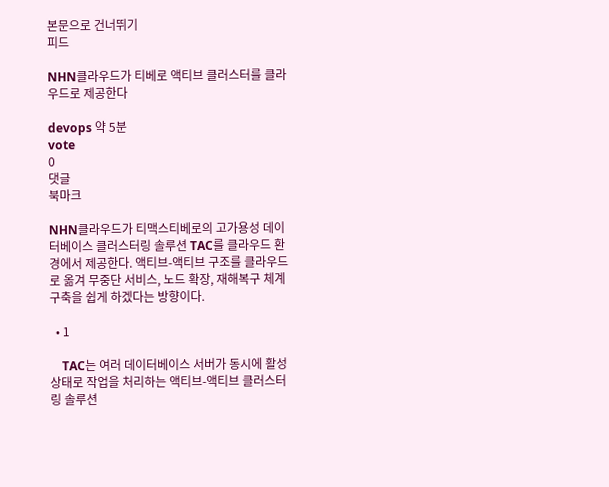본문으로 건너뛰기
피드

NHN클라우드가 티베로 액티브 클러스터를 클라우드로 제공한다

devops 약 5분
vote
0
댓글
북마크

NHN클라우드가 티맥스티베로의 고가용성 데이터베이스 클러스터링 솔루션 TAC를 클라우드 환경에서 제공한다. 액티브-액티브 구조를 클라우드로 옮겨 무중단 서비스, 노드 확장, 재해복구 체계 구축을 쉽게 하겠다는 방향이다.

  • 1

    TAC는 여러 데이터베이스 서버가 동시에 활성 상태로 작업을 처리하는 액티브-액티브 클러스터링 솔루션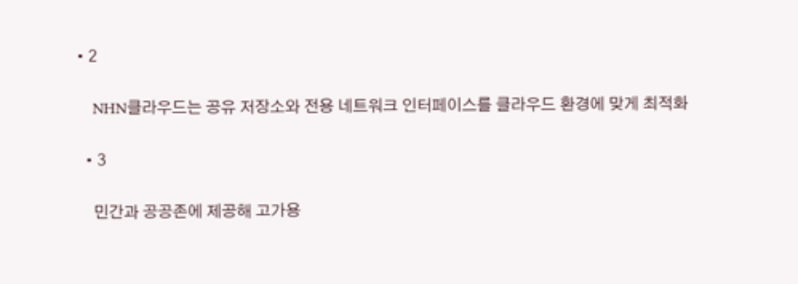• 2

    NHN클라우드는 공유 저장소와 전용 네트워크 인터페이스를 클라우드 환경에 맞게 최적화

  • 3

    민간과 공공존에 제공해 고가용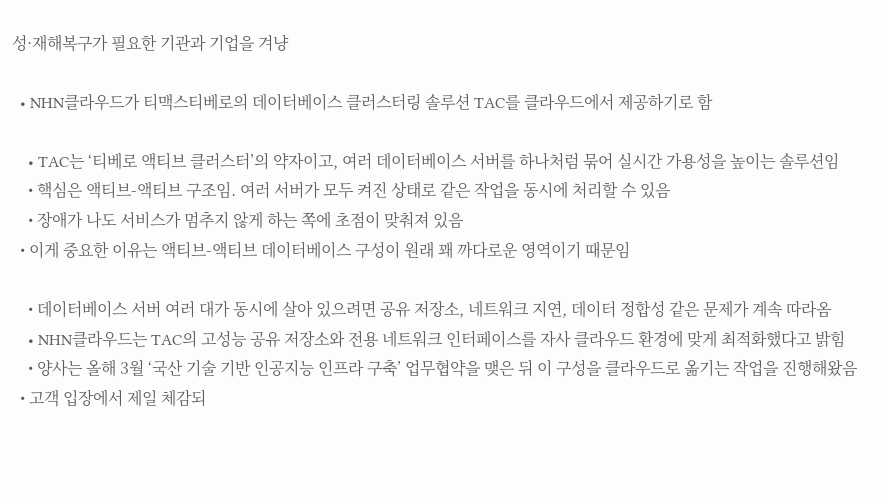성·재해복구가 필요한 기관과 기업을 겨냥

  • NHN클라우드가 티맥스티베로의 데이터베이스 클러스터링 솔루션 TAC를 클라우드에서 제공하기로 함

    • TAC는 ‘티베로 액티브 클러스터’의 약자이고, 여러 데이터베이스 서버를 하나처럼 묶어 실시간 가용성을 높이는 솔루션임
    • 핵심은 액티브-액티브 구조임. 여러 서버가 모두 켜진 상태로 같은 작업을 동시에 처리할 수 있음
    • 장애가 나도 서비스가 멈추지 않게 하는 쪽에 초점이 맞춰져 있음
  • 이게 중요한 이유는 액티브-액티브 데이터베이스 구성이 원래 꽤 까다로운 영역이기 때문임

    • 데이터베이스 서버 여러 대가 동시에 살아 있으려면 공유 저장소, 네트워크 지연, 데이터 정합성 같은 문제가 계속 따라옴
    • NHN클라우드는 TAC의 고성능 공유 저장소와 전용 네트워크 인터페이스를 자사 클라우드 환경에 맞게 최적화했다고 밝힘
    • 양사는 올해 3월 ‘국산 기술 기반 인공지능 인프라 구축’ 업무협약을 맺은 뒤 이 구성을 클라우드로 옮기는 작업을 진행해왔음
  • 고객 입장에서 제일 체감되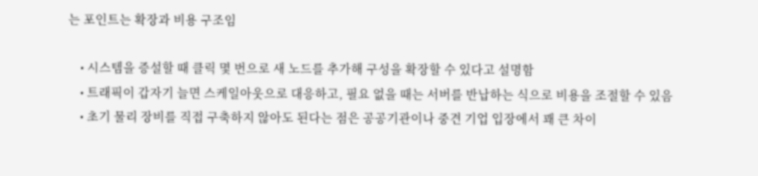는 포인트는 확장과 비용 구조임

    • 시스템을 증설할 때 클릭 몇 번으로 새 노드를 추가해 구성을 확장할 수 있다고 설명함
    • 트래픽이 갑자기 늘면 스케일아웃으로 대응하고, 필요 없을 때는 서버를 반납하는 식으로 비용을 조절할 수 있음
    • 초기 물리 장비를 직접 구축하지 않아도 된다는 점은 공공기관이나 중견 기업 입장에서 꽤 큰 차이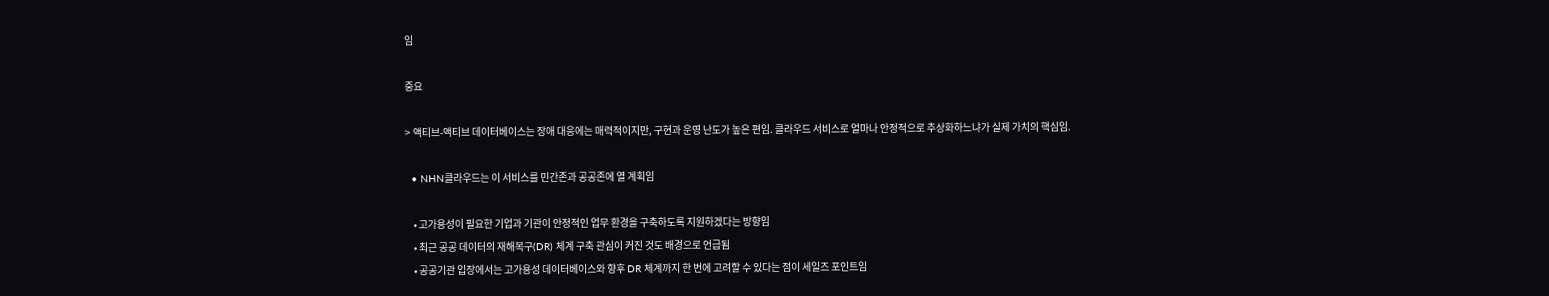임

중요

> 액티브-액티브 데이터베이스는 장애 대응에는 매력적이지만, 구현과 운영 난도가 높은 편임. 클라우드 서비스로 얼마나 안정적으로 추상화하느냐가 실제 가치의 핵심임.

  • NHN클라우드는 이 서비스를 민간존과 공공존에 열 계획임

    • 고가용성이 필요한 기업과 기관이 안정적인 업무 환경을 구축하도록 지원하겠다는 방향임
    • 최근 공공 데이터의 재해복구(DR) 체계 구축 관심이 커진 것도 배경으로 언급됨
    • 공공기관 입장에서는 고가용성 데이터베이스와 향후 DR 체계까지 한 번에 고려할 수 있다는 점이 세일즈 포인트임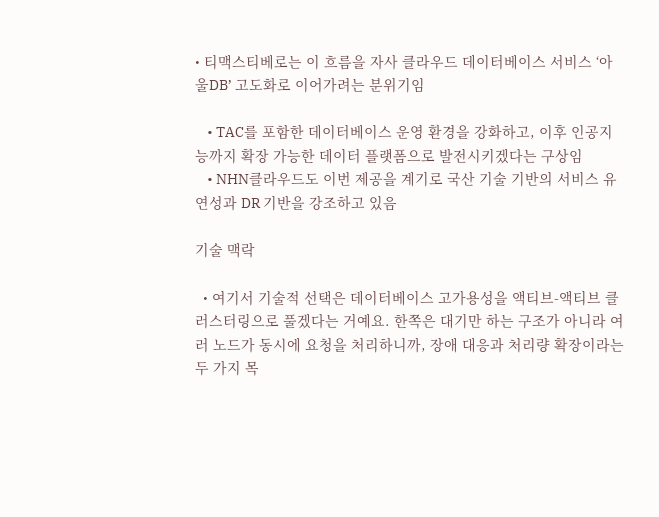• 티맥스티베로는 이 흐름을 자사 클라우드 데이터베이스 서비스 ‘아울DB’ 고도화로 이어가려는 분위기임

    • TAC를 포함한 데이터베이스 운영 환경을 강화하고, 이후 인공지능까지 확장 가능한 데이터 플랫폼으로 발전시키겠다는 구상임
    • NHN클라우드도 이번 제공을 계기로 국산 기술 기반의 서비스 유연성과 DR 기반을 강조하고 있음

기술 맥락

  • 여기서 기술적 선택은 데이터베이스 고가용성을 액티브-액티브 클러스터링으로 풀겠다는 거예요. 한쪽은 대기만 하는 구조가 아니라 여러 노드가 동시에 요청을 처리하니까, 장애 대응과 처리량 확장이라는 두 가지 목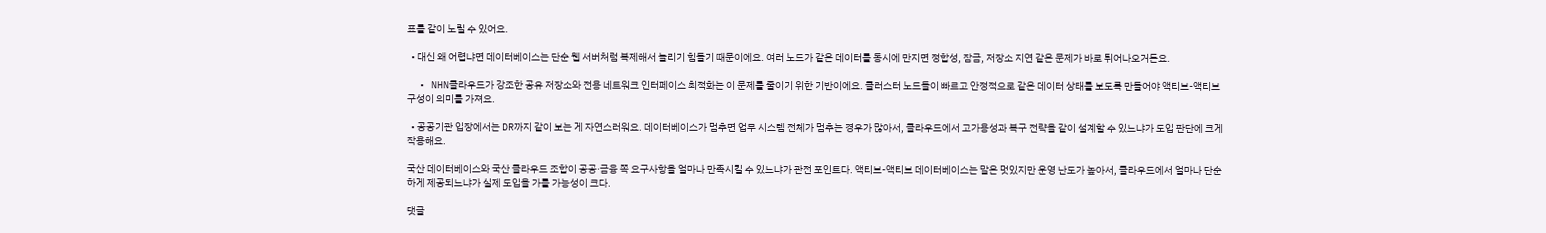표를 같이 노릴 수 있어요.

  • 대신 왜 어렵냐면 데이터베이스는 단순 웹 서버처럼 복제해서 늘리기 힘들기 때문이에요. 여러 노드가 같은 데이터를 동시에 만지면 정합성, 잠금, 저장소 지연 같은 문제가 바로 튀어나오거든요.

  • NHN클라우드가 강조한 공유 저장소와 전용 네트워크 인터페이스 최적화는 이 문제를 줄이기 위한 기반이에요. 클러스터 노드들이 빠르고 안정적으로 같은 데이터 상태를 보도록 만들어야 액티브-액티브 구성이 의미를 가져요.

  • 공공기관 입장에서는 DR까지 같이 보는 게 자연스러워요. 데이터베이스가 멈추면 업무 시스템 전체가 멈추는 경우가 많아서, 클라우드에서 고가용성과 복구 전략을 같이 설계할 수 있느냐가 도입 판단에 크게 작용해요.

국산 데이터베이스와 국산 클라우드 조합이 공공·금융 쪽 요구사항을 얼마나 만족시킬 수 있느냐가 관전 포인트다. 액티브-액티브 데이터베이스는 말은 멋있지만 운영 난도가 높아서, 클라우드에서 얼마나 단순하게 제공되느냐가 실제 도입을 가를 가능성이 크다.

댓글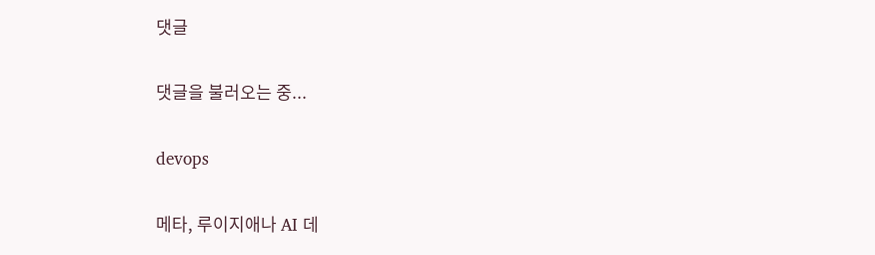댓글

댓글을 불러오는 중...

devops

메타, 루이지애나 AI 데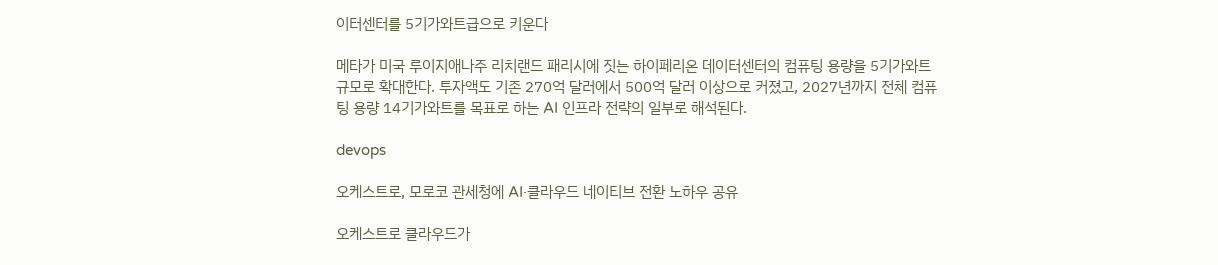이터센터를 5기가와트급으로 키운다

메타가 미국 루이지애나주 리치랜드 패리시에 짓는 하이페리온 데이터센터의 컴퓨팅 용량을 5기가와트 규모로 확대한다. 투자액도 기존 270억 달러에서 500억 달러 이상으로 커졌고, 2027년까지 전체 컴퓨팅 용량 14기가와트를 목표로 하는 AI 인프라 전략의 일부로 해석된다.

devops

오케스트로, 모로코 관세청에 AI·클라우드 네이티브 전환 노하우 공유

오케스트로 클라우드가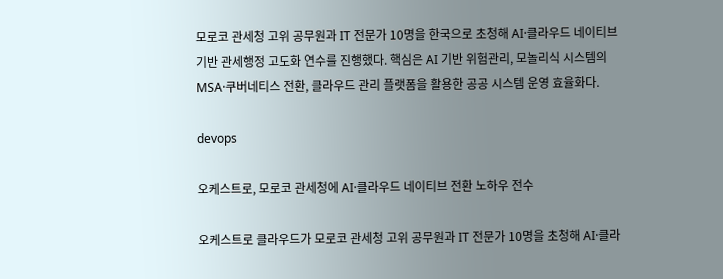모로코 관세청 고위 공무원과 IT 전문가 10명을 한국으로 초청해 AI·클라우드 네이티브 기반 관세행정 고도화 연수를 진행했다. 핵심은 AI 기반 위험관리, 모놀리식 시스템의 MSA·쿠버네티스 전환, 클라우드 관리 플랫폼을 활용한 공공 시스템 운영 효율화다.

devops

오케스트로, 모로코 관세청에 AI·클라우드 네이티브 전환 노하우 전수

오케스트로 클라우드가 모로코 관세청 고위 공무원과 IT 전문가 10명을 초청해 AI·클라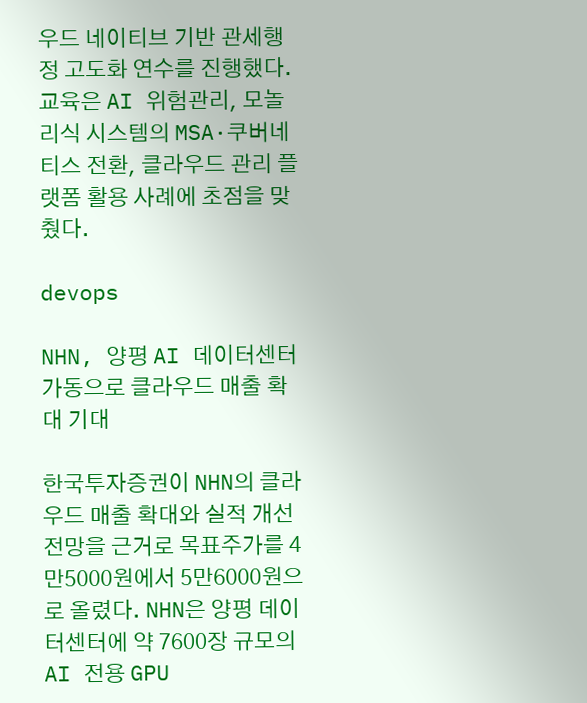우드 네이티브 기반 관세행정 고도화 연수를 진행했다. 교육은 AI 위험관리, 모놀리식 시스템의 MSA·쿠버네티스 전환, 클라우드 관리 플랫폼 활용 사례에 초점을 맞췄다.

devops

NHN, 양평 AI 데이터센터 가동으로 클라우드 매출 확대 기대

한국투자증권이 NHN의 클라우드 매출 확대와 실적 개선 전망을 근거로 목표주가를 4만5000원에서 5만6000원으로 올렸다. NHN은 양평 데이터센터에 약 7600장 규모의 AI 전용 GPU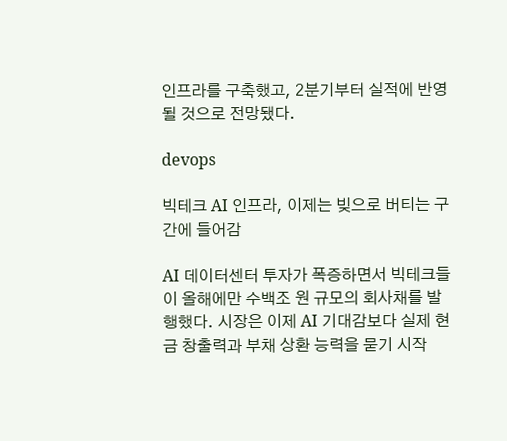인프라를 구축했고, 2분기부터 실적에 반영될 것으로 전망됐다.

devops

빅테크 AI 인프라, 이제는 빚으로 버티는 구간에 들어감

AI 데이터센터 투자가 폭증하면서 빅테크들이 올해에만 수백조 원 규모의 회사채를 발행했다. 시장은 이제 AI 기대감보다 실제 현금 창출력과 부채 상환 능력을 묻기 시작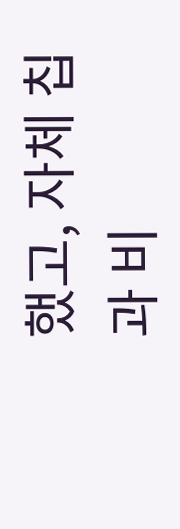했고, 자체 칩과 비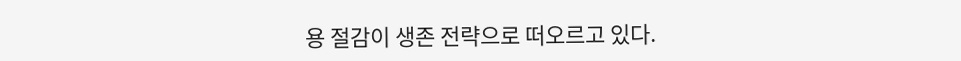용 절감이 생존 전략으로 떠오르고 있다.